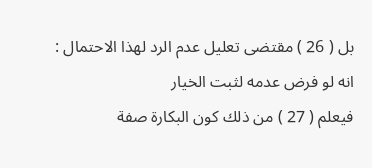بل ( 26 ) مقتضى تعليل عدم الرد لهذا الاحتمال :
انه لو فرض عدمه لثبت الخيار
فيعلم ( 27 ) من ذلك كون البكارة صفة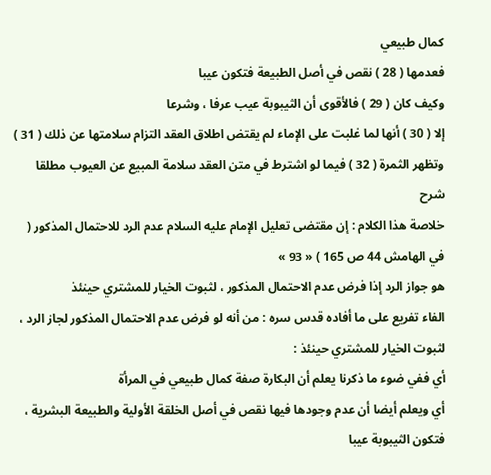كمال طبيعي
فعدمها ( 28 ) نقص في أصل الطبيعة فتكون عيبا
وكيف كان ( 29 ) فالأقوى أن الثيبوبة عيب عرفا ، وشرعا
إلا ( 30 ) أنها لما غلبت على الإماء لم يقتض اطلاق العقد التزام سلامتها عن ذلك ( 31 )
وتظهر الثمرة ( 32 ) فيما لو اشترط في متن العقد سلامة المبيع عن العيوب مطلقا
شرح
خلاصة هذا الكلام : إن مقتضى تعليل الإمام عليه السلام عدم الرد للاحتمال المذكور ( في الهامش 44 ص 165 ) « 93 »
هو جواز الرد إذا فرض عدم الاحتمال المذكور ، لثبوت الخيار للمشتري حينئذ
الفاء تفريع على ما أفاده قدس سره : من أنه لو فرض عدم الاحتمال المذكور لجاز الرد ، لثبوت الخيار للمشتري حينئذ :
أي ففي ضوء ما ذكرنا يعلم أن البكارة صفة كمال طبيعي في المرأة
أي ويعلم أيضا أن عدم وجودها فيها نقص في أصل الخلقة الأولية والطبيعة البشرية ، فتكون الثيبوبة عيبا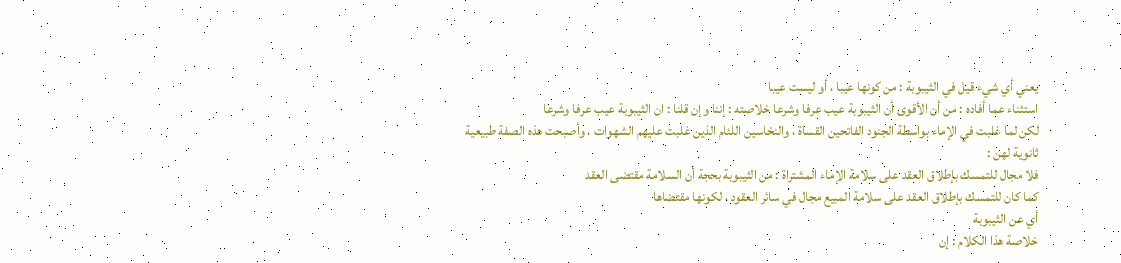يعني أي شيء قيل في الثيبوبة : من كونها عيبا ، أو ليست عيبا
استثناء عما أفاده : من أن الأقوى أن الثيبوبة عيب عرفا وشرعا خلاصته : إننا وإن قلنا : ان الثيبوبة عيب عرفا وشرعا
لكن لما غلبت في الإماء بواسطة الجنود الفاتحين القساة ، والنخاسين اللئام الذين غلبت عليهم الشهوات ، وأصبحت هذه الصفة طبيعية ثانوية لهن :
فلا مجال للتمسك بإطلاق العقد على سلامة الإماء المشتراة : من الثيبوبة بحجة أن السلامة مقتضى العقد
كما كان للتمسك بإطلاق العقد على سلامة المبيع مجال في سائر العقود ، لكونها مقتضاها
أي عن الثيبوبة
خلاصة هذا الكلام : إن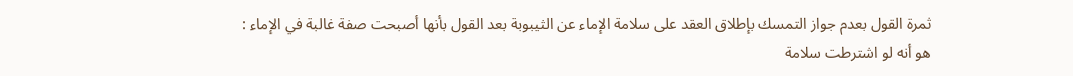ثمرة القول بعدم جواز التمسك بإطلاق العقد على سلامة الإماء عن الثيبوبة بعد القول بأنها أصبحت صفة غالبة في الإماء :
هو أنه لو اشترطت سلامة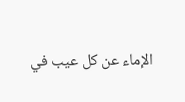الإماء عن كل عيب في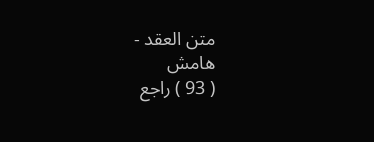متن العقد -
هامش
( 93 ) راجع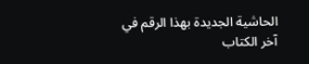الحاشية الجديدة بهذا الرقم في آخر الكتاب